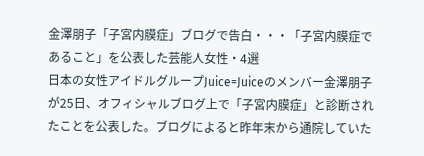金澤朋子「子宮内膜症」ブログで告白・・・「子宮内膜症であること」を公表した芸能人女性・4選
日本の女性アイドルグループJuice=Juiceのメンバー金澤朋子が25日、オフィシャルブログ上で「子宮内膜症」と診断されたことを公表した。ブログによると昨年末から通院していた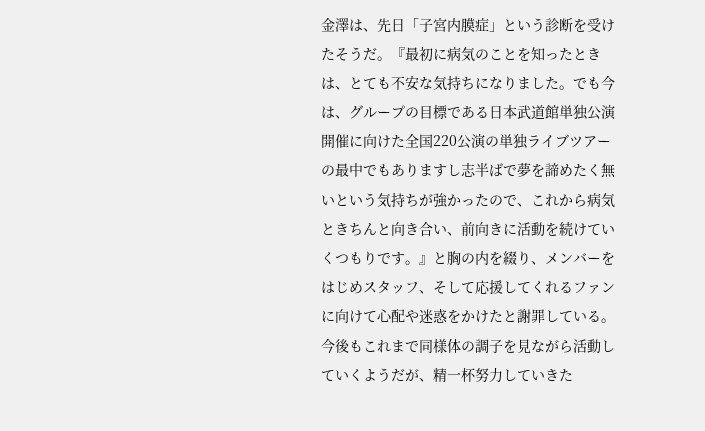金澤は、先日「子宮内膜症」という診断を受けたそうだ。『最初に病気のことを知ったときは、とても不安な気持ちになりました。でも今は、グループの目標である日本武道館単独公演開催に向けた全国220公演の単独ライブツアーの最中でもありますし志半ばで夢を諦めたく無いという気持ちが強かったので、これから病気ときちんと向き合い、前向きに活動を続けていくつもりです。』と胸の内を綴り、メンバーをはじめスタッフ、そして応援してくれるファンに向けて心配や迷惑をかけたと謝罪している。今後もこれまで同様体の調子を見ながら活動していくようだが、精一杯努力していきた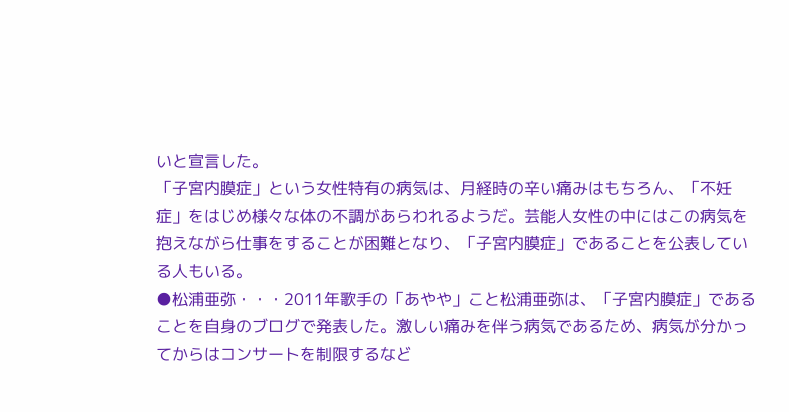いと宣言した。
「子宮内膜症」という女性特有の病気は、月経時の辛い痛みはもちろん、「不妊症」をはじめ様々な体の不調があらわれるようだ。芸能人女性の中にはこの病気を抱えながら仕事をすることが困難となり、「子宮内膜症」であることを公表している人もいる。
●松浦亜弥・・・2011年歌手の「あやや」こと松浦亜弥は、「子宮内膜症」であることを自身のブログで発表した。激しい痛みを伴う病気であるため、病気が分かってからはコンサートを制限するなど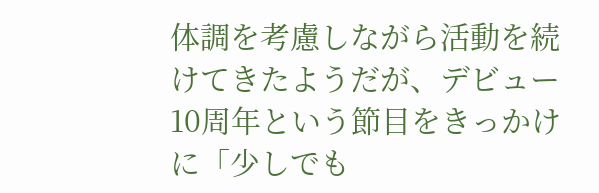体調を考慮しながら活動を続けてきたようだが、デビュー10周年という節目をきっかけに「少しでも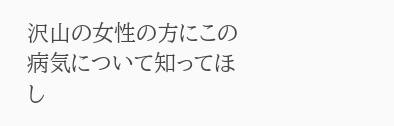沢山の女性の方にこの病気について知ってほし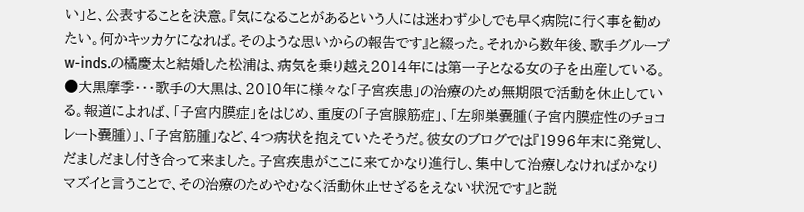い」と、公表することを決意。『気になることがあるという人には迷わず少しでも早く病院に行く事を勧めたい。何かキッカケになれば。そのような思いからの報告です』と綴った。それから数年後、歌手グループw-inds.の橘慶太と結婚した松浦は、病気を乗り越え2014年には第一子となる女の子を出産している。
●大黒摩季・・・歌手の大黒は、2010年に様々な「子宮疾患」の治療のため無期限で活動を休止している。報道によれば、「子宮内膜症」をはじめ、重度の「子宮腺筋症」、「左卵巣嚢腫(子宮内膜症性のチョコレート嚢腫)」、「子宮筋腫」など、4つ病状を抱えていたそうだ。彼女のブログでは『1996年末に発覚し、だましだまし付き合って来ました。子宮疾患がここに来てかなり進行し、集中して治療しなければかなりマズイと言うことで、その治療のためやむなく活動休止せざるをえない状況です』と説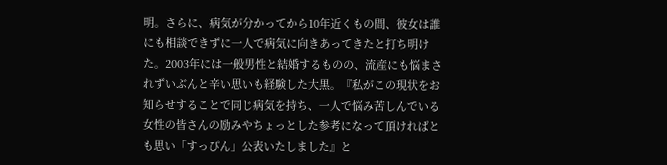明。さらに、病気が分かってから10年近くもの間、彼女は誰にも相談できずに一人で病気に向きあってきたと打ち明けた。2003年には一般男性と結婚するものの、流産にも悩まされずいぶんと辛い思いも経験した大黒。『私がこの現状をお知らせすることで同じ病気を持ち、一人で悩み苦しんでいる女性の皆さんの励みやちょっとした参考になって頂ければとも思い「すっぴん」公表いたしました』と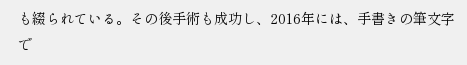も綴られている。その後手術も成功し、2016年には、手書きの筆文字で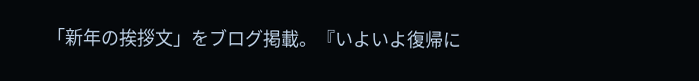「新年の挨拶文」をブログ掲載。『いよいよ復帰に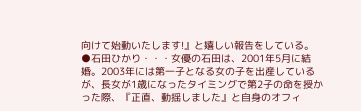向けて始動いたします!』と嬉しい報告をしている。
●石田ひかり・・・女優の石田は、2001年5月に結婚。2003年には第一子となる女の子を出産しているが、長女が1歳になったタイミングで第2子の命を授かった際、『正直、動揺しました』と自身のオフィ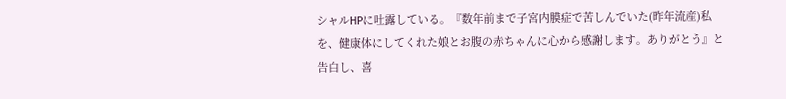シャルHPに吐露している。『数年前まで子宮内膜症で苦しんでいた(昨年流産)私を、健康体にしてくれた娘とお腹の赤ちゃんに心から感謝します。ありがとう』と告白し、喜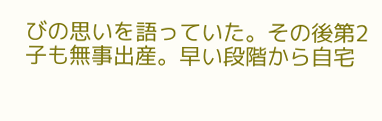びの思いを語っていた。その後第2子も無事出産。早い段階から自宅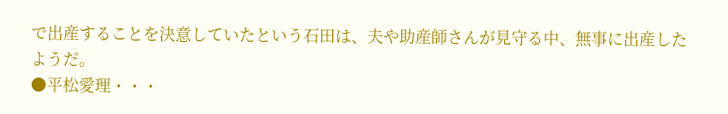で出産することを決意していたという石田は、夫や助産師さんが見守る中、無事に出産したようだ。
●平松愛理・・・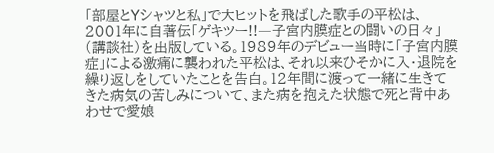「部屋とYシャツと私」で大ヒットを飛ばした歌手の平松は、2001年に自著伝「ゲキツー!!―子宮内膜症との闘いの日々」(講談社)を出版している。1989年のデビュー当時に「子宮内膜症」による激痛に襲われた平松は、それ以来ひそかに入・退院を繰り返しをしていたことを告白。12年間に渡って一緒に生きてきた病気の苦しみについて、また病を抱えた状態で死と背中あわせで愛娘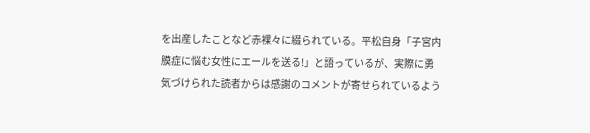を出産したことなど赤裸々に綴られている。平松自身「子宮内膜症に悩む女性にエールを送る!」と語っているが、実際に勇気づけられた読者からは感謝のコメントが寄せられているよう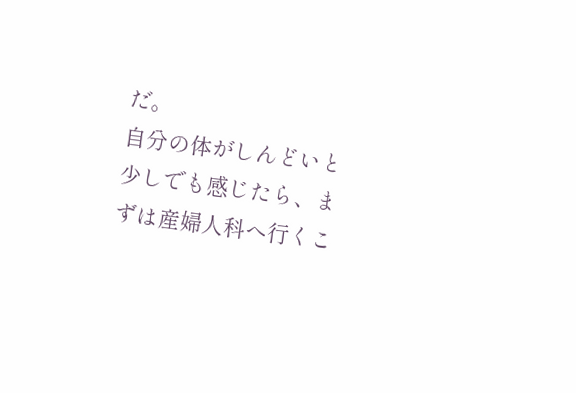だ。
自分の体がしんどいと少しでも感じたら、まずは産婦人科へ行くこ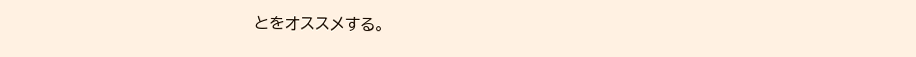とをオススメする。